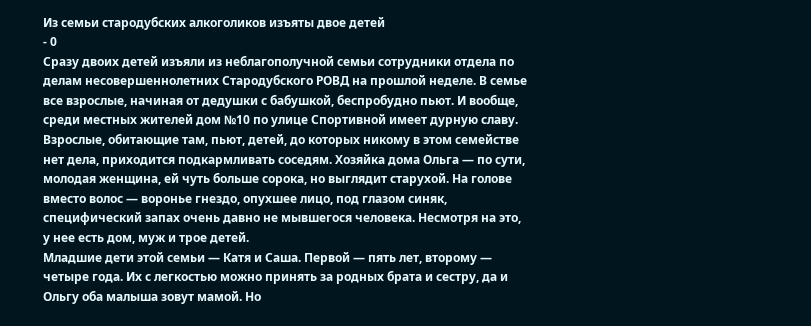Из семьи стародубских алкоголиков изъяты двое детей
- 0
Сразу двоих детей изъяли из неблагополучной семьи сотрудники отдела по делам несовершеннолетних Стародубского РОВД на прошлой неделе. В семье все взрослые, начиная от дедушки с бабушкой, беспробудно пьют. И вообще, среди местных жителей дом №10 по улице Спортивной имеет дурную славу. Взрослые, обитающие там, пьют, детей, до которых никому в этом семействе нет дела, приходится подкармливать соседям. Хозяйка дома Ольга — по сути, молодая женщина, ей чуть больше сорока, но выглядит старухой. На голове вместо волос — воронье гнездо, опухшее лицо, под глазом синяк, специфический запах очень давно не мывшегося человека. Несмотря на это, у нее есть дом, муж и трое детей.
Младшие дети этой семьи — Катя и Саша. Первой — пять лет, второму — четыре года. Их с легкостью можно принять за родных брата и сестру, да и Ольгу оба малыша зовут мамой. Но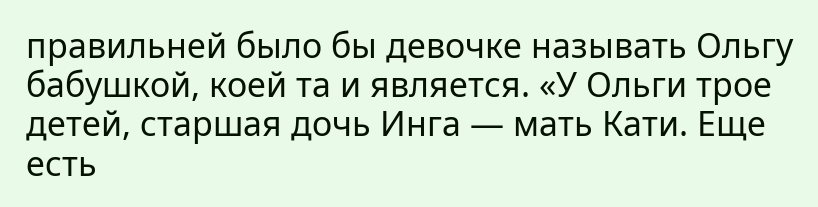правильней было бы девочке называть Ольгу бабушкой, коей та и является. «У Ольги трое детей, старшая дочь Инга — мать Кати. Еще есть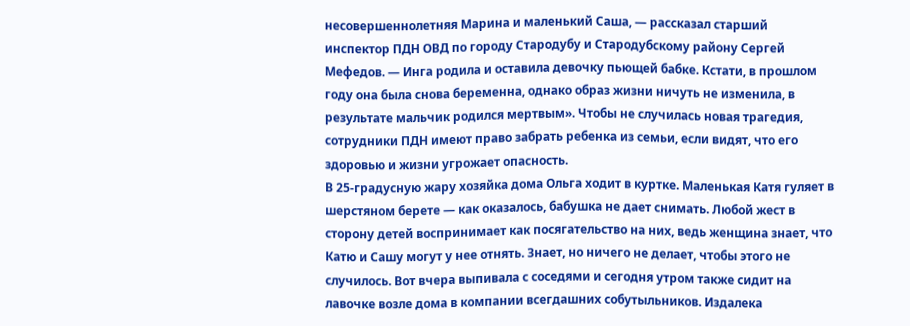несовершеннолетняя Марина и маленький Саша, — рассказал старший инспектор ПДН ОВД по городу Стародубу и Стародубскому району Сергей Мефедов. — Инга родила и оставила девочку пьющей бабке. Кстати, в прошлом году она была снова беременна, однако образ жизни ничуть не изменила, в результате мальчик родился мертвым». Чтобы не случилась новая трагедия, сотрудники ПДН имеют право забрать ребенка из семьи, если видят, что его здоровью и жизни угрожает опасность.
В 25-градусную жару хозяйка дома Ольга ходит в куртке. Маленькая Катя гуляет в шерстяном берете — как оказалось, бабушка не дает снимать. Любой жест в сторону детей воспринимает как посягательство на них, ведь женщина знает, что Катю и Сашу могут у нее отнять. Знает, но ничего не делает, чтобы этого не случилось. Вот вчера выпивала с соседями и сегодня утром также сидит на лавочке возле дома в компании всегдашних собутыльников. Издалека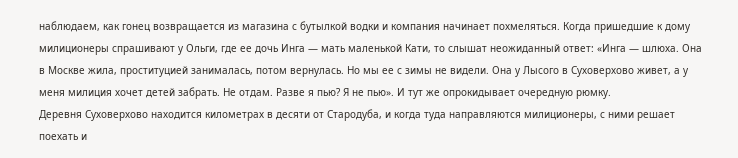наблюдаем, как гонец возвращается из магазина с бутылкой водки и компания начинает похмеляться. Когда пришедшие к дому милиционеры спрашивают у Ольги, где ее дочь Инга — мать маленькой Кати, то слышат неожиданный ответ: «Инга — шлюха. Она в Москве жила, проституцией занималась, потом вернулась. Но мы ее с зимы не видели. Она у Лысого в Суховерхово живет, а у меня милиция хочет детей забрать. Не отдам. Разве я пью? Я не пью». И тут же опрокидывает очередную рюмку.
Деревня Суховерхово находится километрах в десяти от Стародуба, и когда туда направляются милиционеры, с ними решает поехать и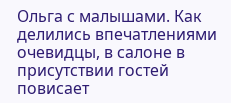Ольга с малышами. Как делились впечатлениями очевидцы, в салоне в присутствии гостей повисает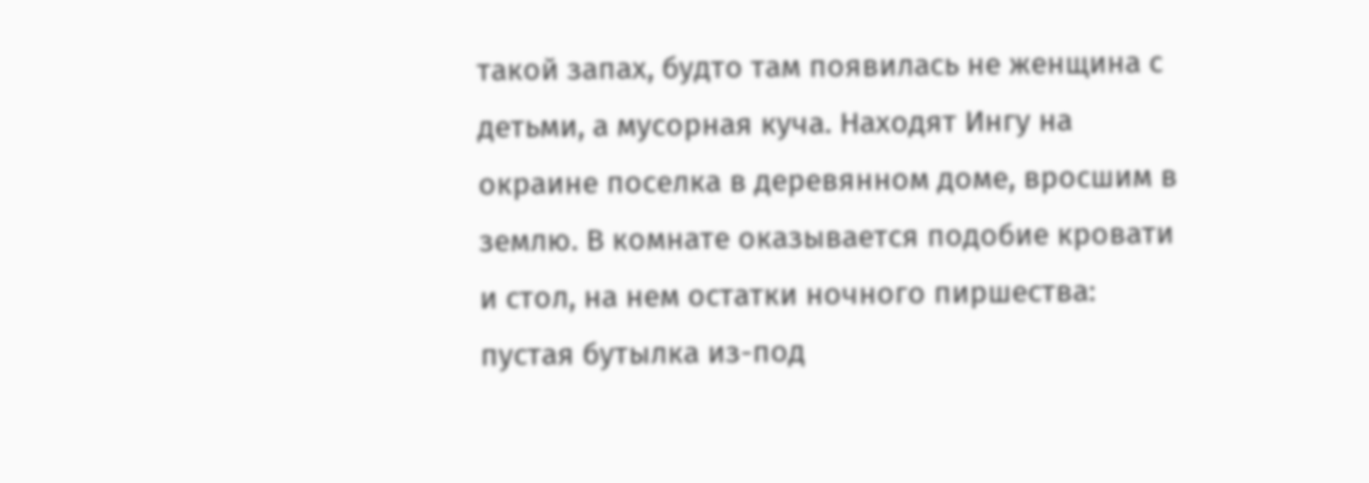такой запах, будто там появилась не женщина с детьми, а мусорная куча. Находят Ингу на окраине поселка в деревянном доме, вросшим в землю. В комнате оказывается подобие кровати и стол, на нем остатки ночного пиршества: пустая бутылка из-под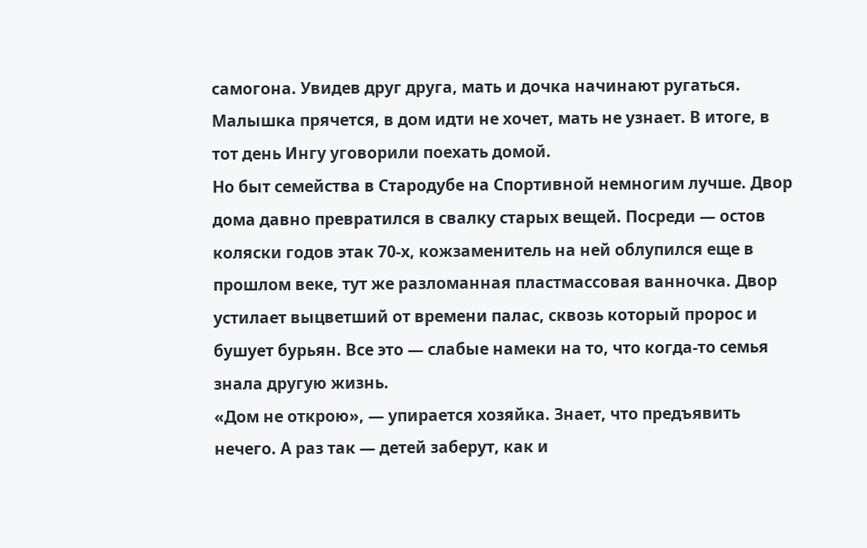самогона. Увидев друг друга, мать и дочка начинают ругаться. Малышка прячется, в дом идти не хочет, мать не узнает. В итоге, в тот день Ингу уговорили поехать домой.
Но быт семейства в Стародубе на Спортивной немногим лучше. Двор дома давно превратился в свалку старых вещей. Посреди — остов коляски годов этак 70-х, кожзаменитель на ней облупился еще в прошлом веке, тут же разломанная пластмассовая ванночка. Двор устилает выцветший от времени палас, сквозь который пророс и бушует бурьян. Все это — слабые намеки на то, что когда-то семья знала другую жизнь.
«Дом не открою», — упирается хозяйка. Знает, что предъявить нечего. А раз так — детей заберут, как и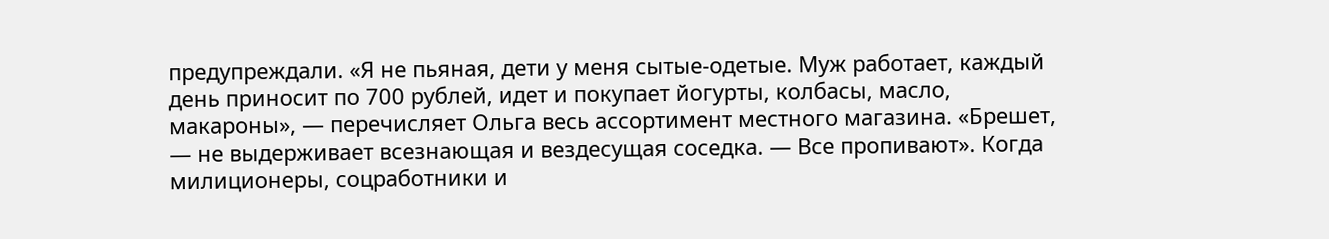предупреждали. «Я не пьяная, дети у меня сытые-одетые. Муж работает, каждый день приносит по 700 рублей, идет и покупает йогурты, колбасы, масло, макароны», — перечисляет Ольга весь ассортимент местного магазина. «Брешет, — не выдерживает всезнающая и вездесущая соседка. — Все пропивают». Когда милиционеры, соцработники и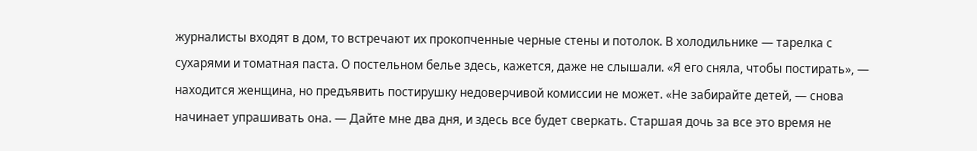журналисты входят в дом, то встречают их прокопченные черные стены и потолок. В холодильнике — тарелка с сухарями и томатная паста. О постельном белье здесь, кажется, даже не слышали. «Я его сняла, чтобы постирать», — находится женщина, но предъявить постирушку недоверчивой комиссии не может. «Не забирайте детей, — снова начинает упрашивать она. — Дайте мне два дня, и здесь все будет сверкать. Старшая дочь за все это время не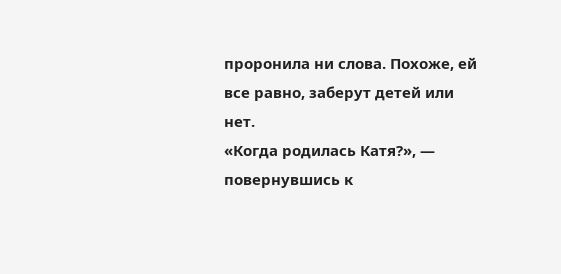проронила ни слова. Похоже, ей все равно, заберут детей или нет.
«Когда родилась Катя?», — повернувшись к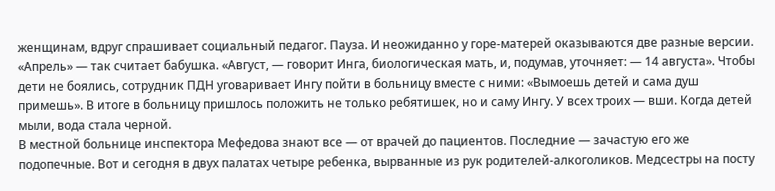женщинам, вдруг спрашивает социальный педагог. Пауза. И неожиданно у горе-матерей оказываются две разные версии. «Апрель» — так считает бабушка. «Август, — говорит Инга, биологическая мать, и, подумав, уточняет: — 14 августа». Чтобы дети не боялись, сотрудник ПДН уговаривает Ингу пойти в больницу вместе с ними: «Вымоешь детей и сама душ примешь». В итоге в больницу пришлось положить не только ребятишек, но и саму Ингу. У всех троих — вши. Когда детей мыли, вода стала черной.
В местной больнице инспектора Мефедова знают все — от врачей до пациентов. Последние — зачастую его же подопечные. Вот и сегодня в двух палатах четыре ребенка, вырванные из рук родителей-алкоголиков. Медсестры на посту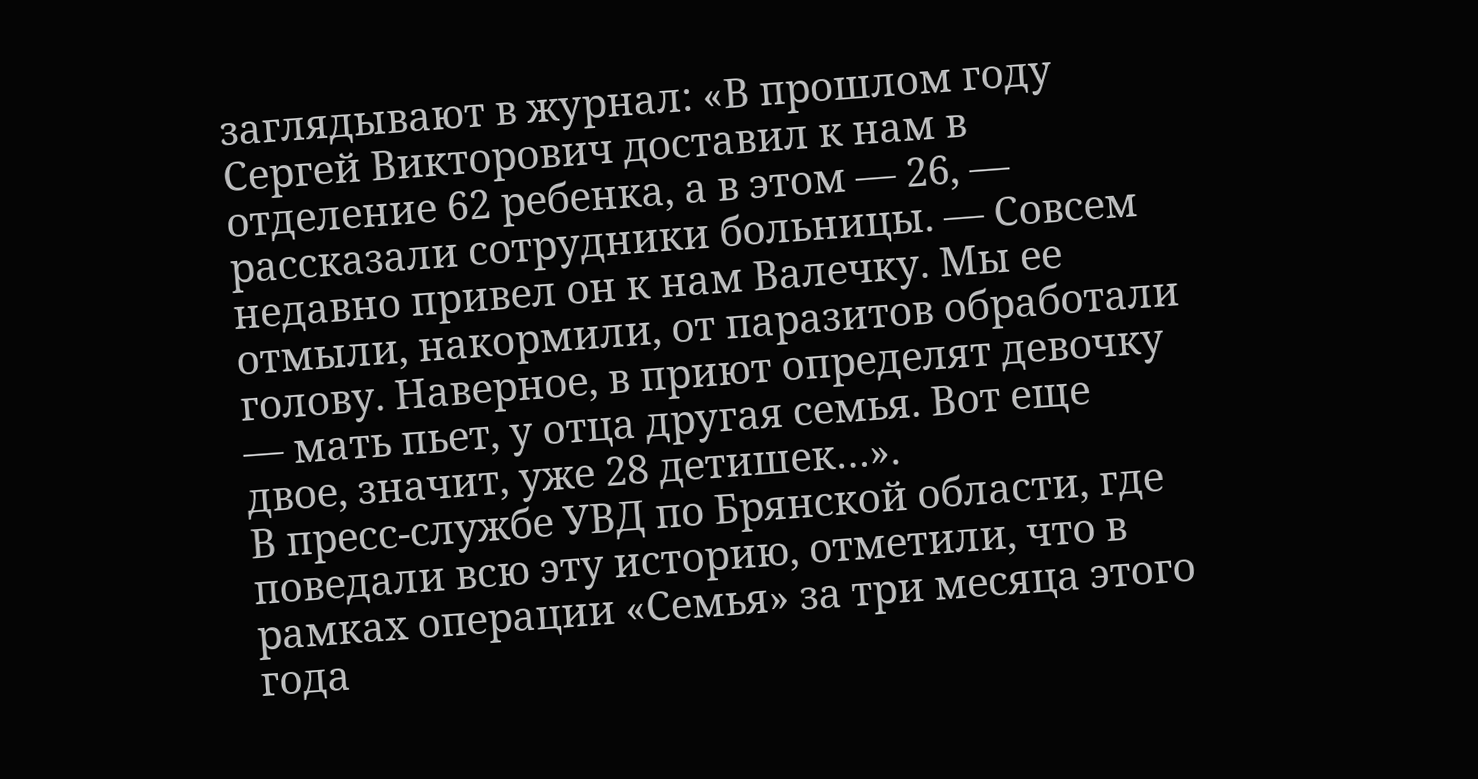заглядывают в журнал: «В прошлом году Сергей Викторович доставил к нам в отделение 62 ребенка, а в этом — 26, — рассказали сотрудники больницы. — Совсем недавно привел он к нам Валечку. Мы ее отмыли, накормили, от паразитов обработали голову. Наверное, в приют определят девочку — мать пьет, у отца другая семья. Вот еще двое, значит, уже 28 детишек…».
В пресс-службе УВД по Брянской области, где поведали всю эту историю, отметили, что в рамках операции «Семья» за три месяца этого года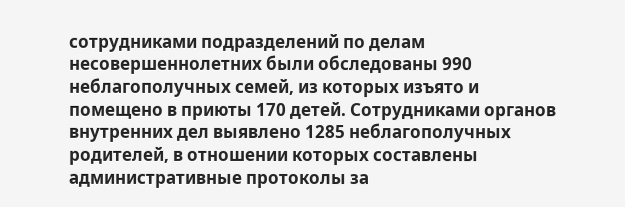сотрудниками подразделений по делам несовершеннолетних были обследованы 990 неблагополучных семей, из которых изъято и помещено в приюты 170 детей. Сотрудниками органов внутренних дел выявлено 1285 неблагополучных родителей, в отношении которых составлены административные протоколы за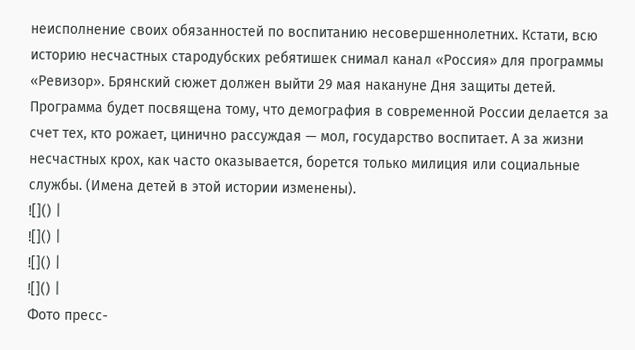неисполнение своих обязанностей по воспитанию несовершеннолетних. Кстати, всю историю несчастных стародубских ребятишек снимал канал «Россия» для программы «Ревизор». Брянский сюжет должен выйти 29 мая накануне Дня защиты детей. Программа будет посвящена тому, что демография в современной России делается за счет тех, кто рожает, цинично рассуждая — мол, государство воспитает. А за жизни несчастных крох, как часто оказывается, борется только милиция или социальные службы. (Имена детей в этой истории изменены).
![]() |
![]() |
![]() |
![]() |
Фото пресс-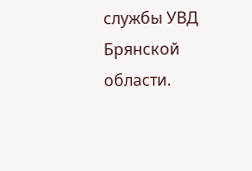службы УВД Брянской области.